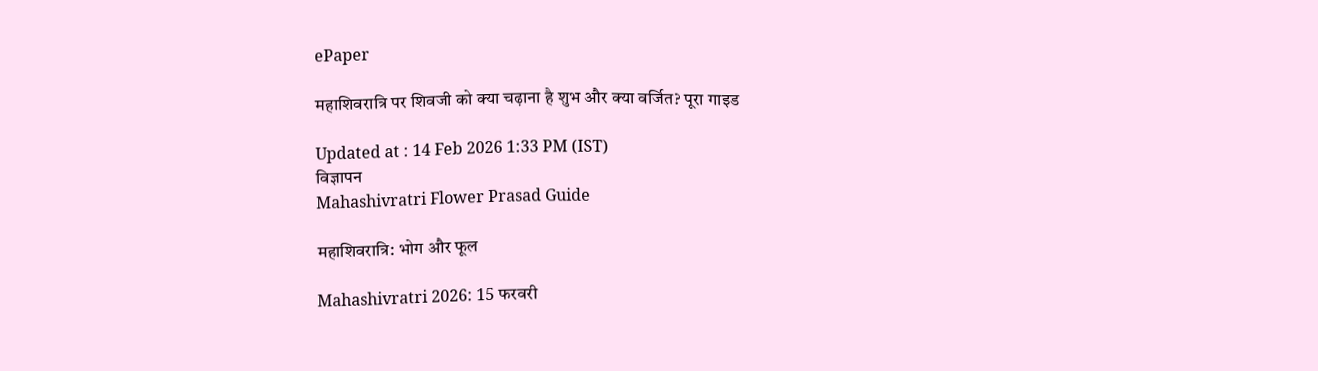ePaper

महाशिवरात्रि पर शिवजी को क्या चढ़ाना है शुभ और क्या वर्जित? पूरा गाइड

Updated at : 14 Feb 2026 1:33 PM (IST)
विज्ञापन
Mahashivratri Flower Prasad Guide

महाशिवरात्रि: भोग और फूल

Mahashivratri 2026: 15 फरवरी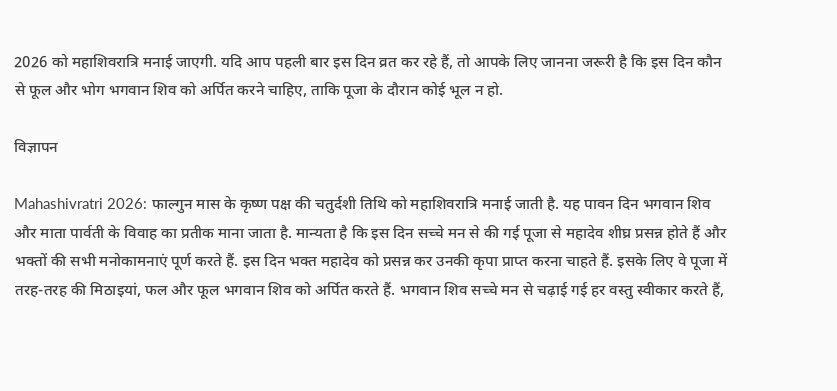2026 को महाशिवरात्रि मनाई जाएगी. यदि आप पहली बार इस दिन व्रत कर रहे हैं, तो आपके लिए जानना जरूरी है कि इस दिन कौन से फूल और भोग भगवान शिव को अर्पित करने चाहिए, ताकि पूजा के दौरान कोई भूल न हो.

विज्ञापन

Mahashivratri 2026: फाल्गुन मास के कृष्ण पक्ष की चतुर्दशी तिथि को महाशिवरात्रि मनाई जाती है. यह पावन दिन भगवान शिव और माता पार्वती के विवाह का प्रतीक माना जाता है. मान्यता है कि इस दिन सच्चे मन से की गई पूजा से महादेव शीघ्र प्रसन्न होते हैं और भक्तों की सभी मनोकामनाएं पूर्ण करते हैं. इस दिन भक्त महादेव को प्रसन्न कर उनकी कृपा प्राप्त करना चाहते हैं. इसके लिए वे पूजा में तरह-तरह की मिठाइयां, फल और फूल भगवान शिव को अर्पित करते हैं. भगवान शिव सच्चे मन से चढ़ाई गई हर वस्तु स्वीकार करते हैं,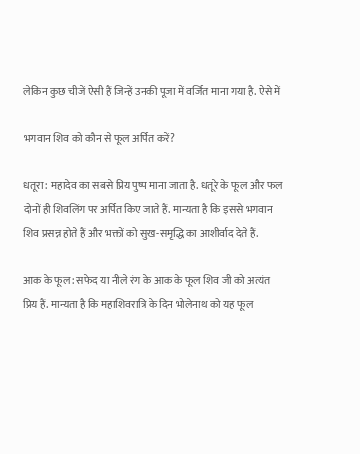लेकिन कुछ चीजें ऐसी हैं जिन्हें उनकी पूजा में वर्जित माना गया है. ऐसे में

भगवान शिव को कौन से फूल अर्पित करें?

धतूरा: महादेव का सबसे प्रिय पुष्प माना जाता है. धतूरे के फूल और फल दोनों ही शिवलिंग पर अर्पित किए जाते हैं. मान्यता है कि इससे भगवान शिव प्रसन्न होते हैं और भक्तों को सुख-समृद्धि का आशीर्वाद देते हैं.

आक के फूल: सफेद या नीले रंग के आक के फूल शिव जी को अत्यंत प्रिय हैं. मान्यता है कि महाशिवरात्रि के दिन भोलेनाथ को यह फूल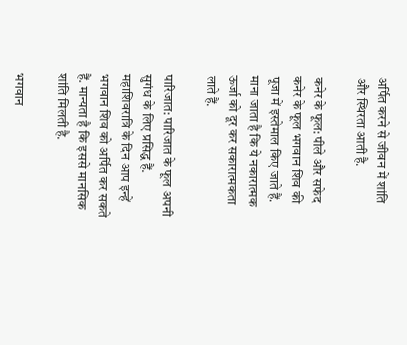अर्पित करने से जीवन में शांति और स्थिरता आती है.

कनेर के फूल: पीले और सफेद कनेर के फूल भगवान शिव की पूजा में इस्तेमाल किए जाते हैं. माना जाता है कि ये नकारात्मक ऊर्जा को दूर कर सकारात्मकता लाते हैं.

पारिजात: पारिजात के फूल अपनी सुगंध के लिए प्रसिद्ध हैं. महाशिवरात्रि के दिन आप इन्हें भगवान शिव को अर्पित कर सकते हैं. मान्यता है कि इससे मानसिक शांति मिलती है.

भगवान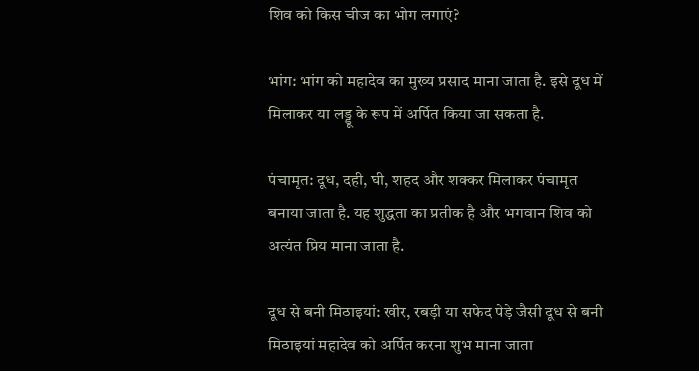शिव को किस चीज का भोग लगाएं?

भांग: भांग को महादेव का मुख्य प्रसाद माना जाता है. इसे दूध में मिलाकर या लड्डू के रूप में अर्पित किया जा सकता है.

पंचामृत: दूध, दही, घी, शहद और शक्कर मिलाकर पंचामृत बनाया जाता है. यह शुद्धता का प्रतीक है और भगवान शिव को अत्यंत प्रिय माना जाता है.

दूध से बनी मिठाइयां: खीर, रबड़ी या सफेद पेड़े जैसी दूध से बनी मिठाइयां महादेव को अर्पित करना शुभ माना जाता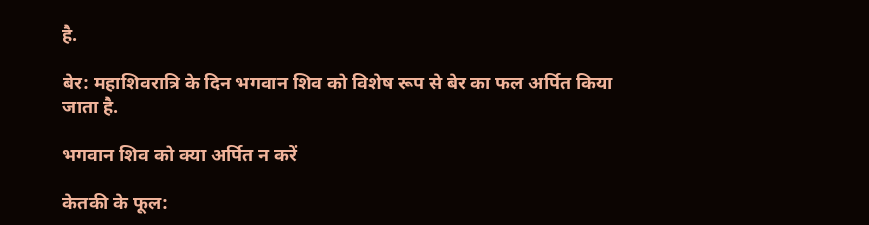है.

बेर: महाशिवरात्रि के दिन भगवान शिव को विशेष रूप से बेर का फल अर्पित किया जाता है.

भगवान शिव को क्या अर्पित न करें

केतकी के फूल: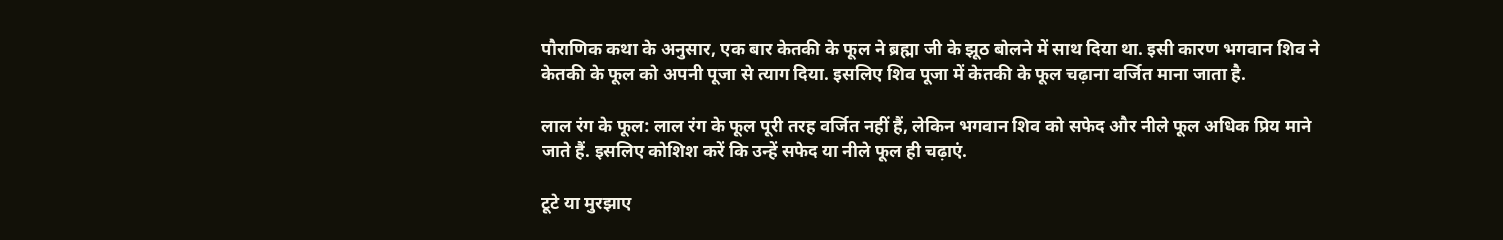पौराणिक कथा के अनुसार, एक बार केतकी के फूल ने ब्रह्मा जी के झूठ बोलने में साथ दिया था. इसी कारण भगवान शिव ने केतकी के फूल को अपनी पूजा से त्याग दिया. इसलिए शिव पूजा में केतकी के फूल चढ़ाना वर्जित माना जाता है.

लाल रंग के फूल: लाल रंग के फूल पूरी तरह वर्जित नहीं हैं, लेकिन भगवान शिव को सफेद और नीले फूल अधिक प्रिय माने जाते हैं. इसलिए कोशिश करें कि उन्हें सफेद या नीले फूल ही चढ़ाएं.

टूटे या मुरझाए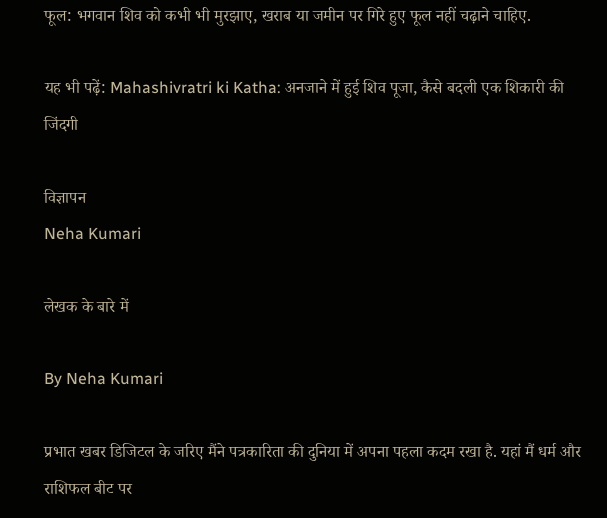फूल: भगवान शिव को कभी भी मुरझाए, खराब या जमीन पर गिरे हुए फूल नहीं चढ़ाने चाहिए.

यह भी पढ़ें: Mahashivratri ki Katha: अनजाने में हुई शिव पूजा, कैसे बदली एक शिकारी की जिंदगी

विज्ञापन
Neha Kumari

लेखक के बारे में

By Neha Kumari

प्रभात खबर डिजिटल के जरिए मैंने पत्रकारिता की दुनिया में अपना पहला कदम रखा है. यहां मैं धर्म और राशिफल बीट पर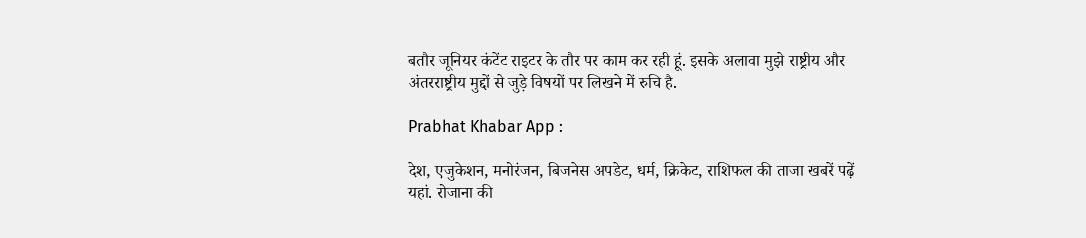बतौर जूनियर कंटेंट राइटर के तौर पर काम कर रही हूं. इसके अलावा मुझे राष्ट्रीय और अंतरराष्ट्रीय मुद्दों से जुड़े विषयों पर लिखने में रुचि है.

Prabhat Khabar App :

देश, एजुकेशन, मनोरंजन, बिजनेस अपडेट, धर्म, क्रिकेट, राशिफल की ताजा खबरें पढ़ें यहां. रोजाना की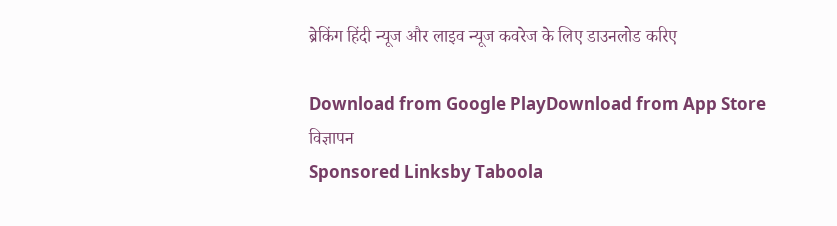ब्रेकिंग हिंदी न्यूज और लाइव न्यूज कवरेज के लिए डाउनलोड करिए

Download from Google PlayDownload from App Store
विज्ञापन
Sponsored Linksby Taboola